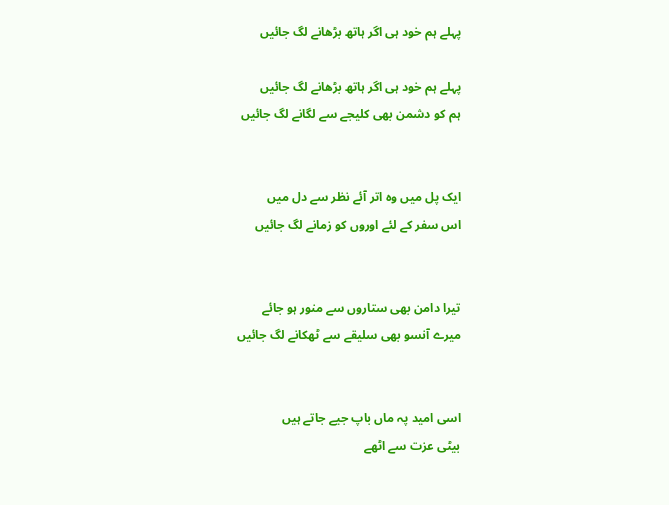پہلے ہم خود ہی اگر ہاتھ بڑھانے لگ جائیں

پہلے ہم خود ہی اگر ہاتھ بڑھانے لگ جائیں
ہم کو دشمن بھی کلیجے سے لگانے لگ جائیں


ایک پل میں وہ اتر آئے نظر سے دل میں
اس سفر کے لئے اوروں کو زمانے لگ جائیں


تیرا دامن بھی ستاروں سے منور ہو جائے
میرے آنسو بھی سلیقے سے ٹھکانے لگ جائیں


اسی امید پہ ماں باپ جیے جاتے ہیں
بیٹی عزت سے اٹھے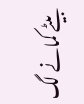بیٹے کمانے لگ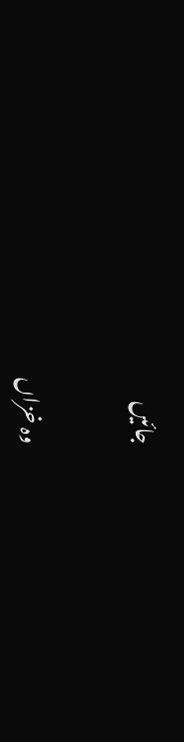جائیں


وہ خزاں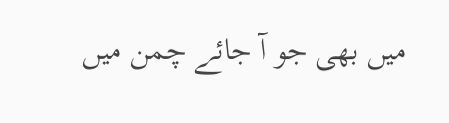میں بھی جو آ جائے چمن میں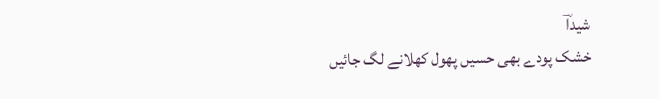شیداؔ
خشک پودے بھی حسیں پھول کھلانے لگ جائیں